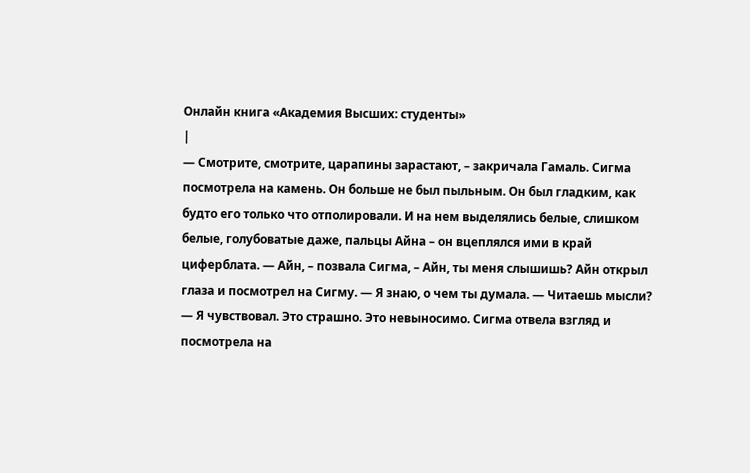Онлайн книга «Академия Высших: студенты»
|
— Смотрите, смотрите, царапины зарастают, – закричала Гамаль. Сигма посмотрела на камень. Он больше не был пыльным. Он был гладким, как будто его только что отполировали. И на нем выделялись белые, слишком белые, голубоватые даже, пальцы Айна – он вцеплялся ими в край циферблата. — Айн, – позвала Сигма, – Айн, ты меня слышишь? Айн открыл глаза и посмотрел на Сигму. — Я знаю, о чем ты думала. — Читаешь мысли? — Я чувствовал. Это страшно. Это невыносимо. Сигма отвела взгляд и посмотрела на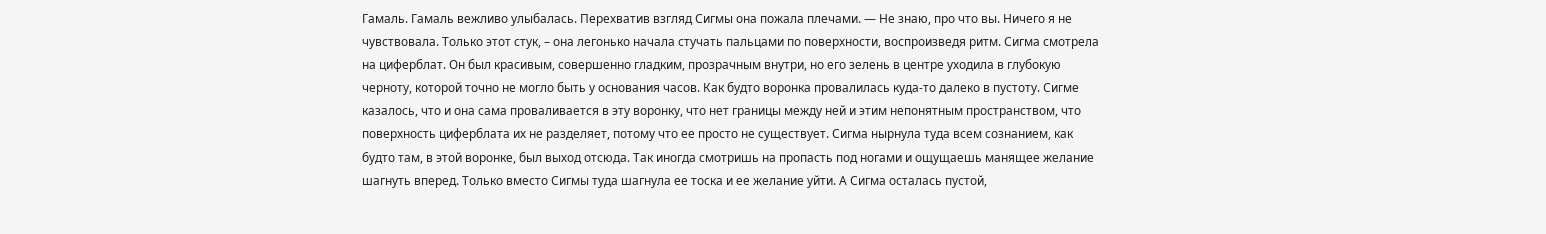Гамаль. Гамаль вежливо улыбалась. Перехватив взгляд Сигмы она пожала плечами. — Не знаю, про что вы. Ничего я не чувствовала. Только этот стук, – она легонько начала стучать пальцами по поверхности, воспроизведя ритм. Сигма смотрела на циферблат. Он был красивым, совершенно гладким, прозрачным внутри, но его зелень в центре уходила в глубокую черноту, которой точно не могло быть у основания часов. Как будто воронка провалилась куда-то далеко в пустоту. Сигме казалось, что и она сама проваливается в эту воронку, что нет границы между ней и этим непонятным пространством, что поверхность циферблата их не разделяет, потому что ее просто не существует. Сигма нырнула туда всем сознанием, как будто там, в этой воронке, был выход отсюда. Так иногда смотришь на пропасть под ногами и ощущаешь манящее желание шагнуть вперед. Только вместо Сигмы туда шагнула ее тоска и ее желание уйти. А Сигма осталась пустой,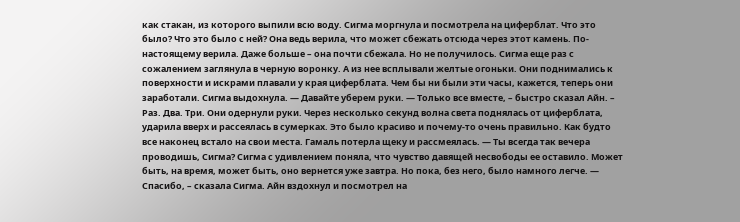как стакан, из которого выпили всю воду. Сигма моргнула и посмотрела на циферблат. Что это было? Что это было с ней? Она ведь верила, что может сбежать отсюда через этот камень. По-настоящему верила. Даже больше – она почти сбежала. Но не получилось. Сигма еще раз с сожалением заглянула в черную воронку. А из нее всплывали желтые огоньки. Они поднимались к поверхности и искрами плавали у края циферблата. Чем бы ни были эти часы, кажется, теперь они заработали. Сигма выдохнула. — Давайте уберем руки. — Только все вместе, – быстро сказал Айн. – Раз. Два. Три. Они одернули руки. Через несколько секунд волна света поднялась от циферблата, ударила вверх и рассеялась в сумерках. Это было красиво и почему-то очень правильно. Как будто все наконец встало на свои места. Гамаль потерла щеку и рассмеялась. — Ты всегда так вечера проводишь, Сигма? Сигма с удивлением поняла, что чувство давящей несвободы ее оставило. Может быть, на время, может быть, оно вернется уже завтра. Но пока, без него, было намного легче. — Спасибо, – сказала Сигма. Айн вздохнул и посмотрел на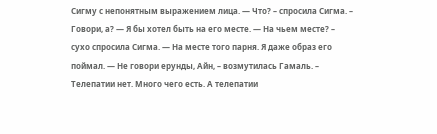Сигму с непонятным выражением лица. — Что? – спросила Сигма. – Говори, а? — Я бы хотел быть на его месте. — На чьем месте? – сухо спросила Сигма. — На месте того парня. Я даже образ его поймал. — Не говори ерунды, Айн, – возмутилась Гамаль. – Телепатии нет. Много чего есть. А телепатии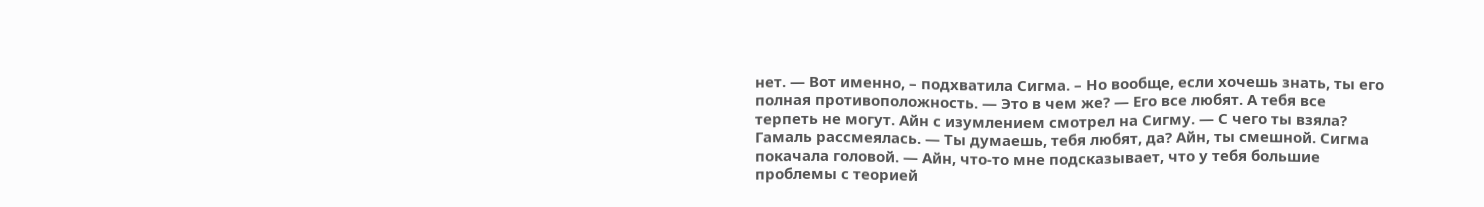нет. — Вот именно, – подхватила Сигма. – Но вообще, если хочешь знать, ты его полная противоположность. — Это в чем же? — Его все любят. А тебя все терпеть не могут. Айн с изумлением смотрел на Сигму. — С чего ты взяла? Гамаль рассмеялась. — Ты думаешь, тебя любят, да? Айн, ты смешной. Сигма покачала головой. — Айн, что-то мне подсказывает, что у тебя большие проблемы с теорией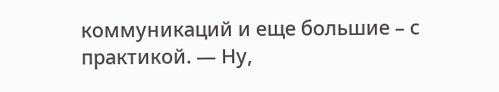коммуникаций и еще большие – с практикой. — Ну,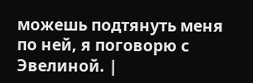можешь подтянуть меня по ней, я поговорю с Эвелиной. |